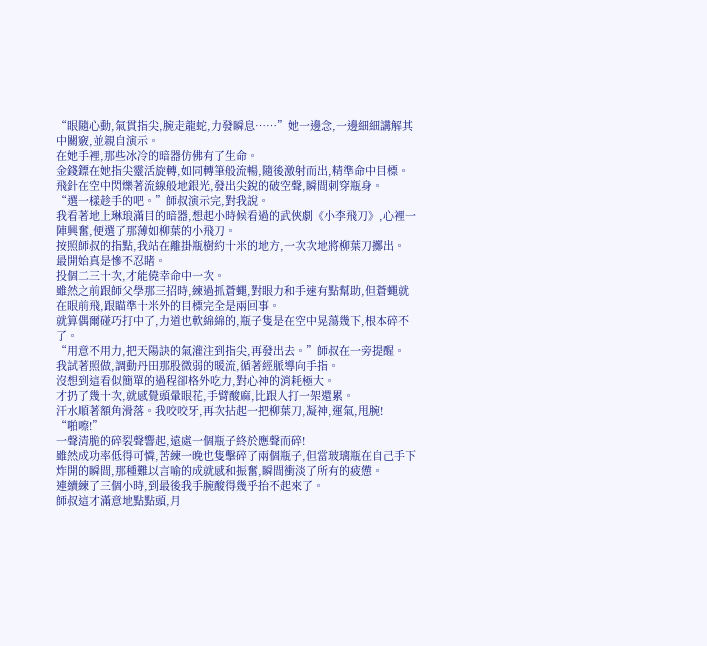“眼隨心動,氣貫指尖,腕走龍蛇,力發瞬息……”她一邊念,一邊細細講解其中關竅,並親自演示。
在她手裡,那些冰冷的暗器仿佛有了生命。
金錢鏢在她指尖靈活旋轉,如同轉筆般流暢,隨後激射而出,精準命中目標。
飛針在空中閃爍著流線般地銀光,發出尖銳的破空聲,瞬間刺穿瓶身。
“選一樣趁手的吧。”師叔演示完,對我說。
我看著地上琳琅滿目的暗器,想起小時候看過的武俠劇《小李飛刀》,心裡一陣興奮,便選了那薄如柳葉的小飛刀。
按照師叔的指點,我站在離掛瓶樹約十米的地方,一次次地將柳葉刀擲出。
最開始真是慘不忍睹。
投個二三十次,才能僥幸命中一次。
雖然之前跟師父學那三招時,練過抓蒼蠅,對眼力和手速有點幫助,但蒼蠅就在眼前飛,跟瞄準十米外的目標完全是兩回事。
就算偶爾碰巧打中了,力道也軟綿綿的,瓶子隻是在空中晃蕩幾下,根本碎不了。
“用意不用力,把天陽訣的氣灌注到指尖,再發出去。”師叔在一旁提醒。
我試著照做,調動丹田那股微弱的暖流,循著經脈導向手指。
沒想到這看似簡單的過程卻格外吃力,對心神的消耗極大。
才扔了幾十次,就感覺頭暈眼花,手臂酸麻,比跟人打一架還累。
汗水順著額角滑落。我咬咬牙,再次拈起一把柳葉刀,凝神,運氣,甩腕!
“啪嚓!”
一聲清脆的碎裂聲響起,遠處一個瓶子終於應聲而碎!
雖然成功率低得可憐,苦練一晚也隻擊碎了兩個瓶子,但當玻璃瓶在自己手下炸開的瞬間,那種難以言喻的成就感和振奮,瞬間衝淡了所有的疲憊。
連續練了三個小時,到最後我手腕酸得幾乎抬不起來了。
師叔這才滿意地點點頭,月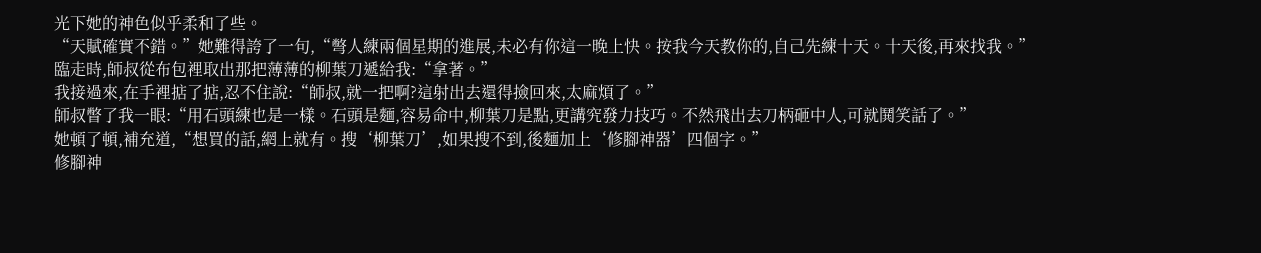光下她的神色似乎柔和了些。
“天賦確實不錯。”她難得誇了一句,“彆人練兩個星期的進展,未必有你這一晚上快。按我今天教你的,自己先練十天。十天後,再來找我。”
臨走時,師叔從布包裡取出那把薄薄的柳葉刀遞給我:“拿著。”
我接過來,在手裡掂了掂,忍不住說:“師叔,就一把啊?這射出去還得撿回來,太麻煩了。”
師叔瞥了我一眼:“用石頭練也是一樣。石頭是麵,容易命中,柳葉刀是點,更講究發力技巧。不然飛出去刀柄砸中人,可就鬨笑話了。”
她頓了頓,補充道,“想買的話,網上就有。搜‘柳葉刀’,如果搜不到,後麵加上‘修腳神器’四個字。”
修腳神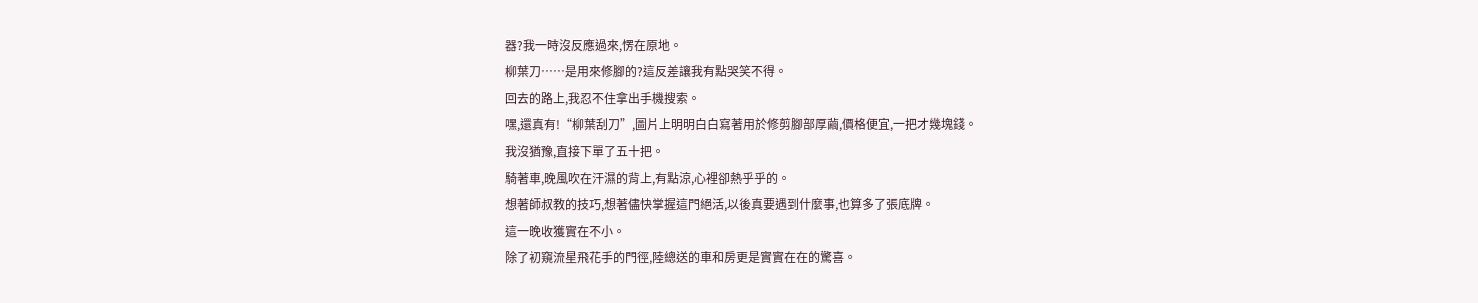器?我一時沒反應過來,愣在原地。
柳葉刀……是用來修腳的?這反差讓我有點哭笑不得。
回去的路上,我忍不住拿出手機搜索。
嘿,還真有!“柳葉刮刀”,圖片上明明白白寫著用於修剪腳部厚繭,價格便宜,一把才幾塊錢。
我沒猶豫,直接下單了五十把。
騎著車,晚風吹在汗濕的背上,有點涼,心裡卻熱乎乎的。
想著師叔教的技巧,想著儘快掌握這門絕活,以後真要遇到什麼事,也算多了張底牌。
這一晚收獲實在不小。
除了初窺流星飛花手的門徑,陸總送的車和房更是實實在在的驚喜。